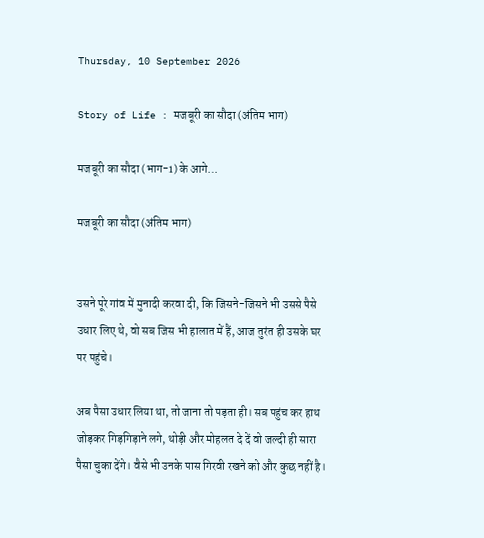Thursday, 10 September 2026

Story of Life : मजबूरी का सौदा (अंतिम भाग)

मजबूरी का सौदा (भाग-1) के आगे…

मजबूरी का सौदा (अंतिम भाग)


उसने पूरे गांव में मुनादी करवा दी, कि जिसने-जिसने भी उससे पैसे उधार लिए थे, वो सब जिस भी हालात में हैं, आज तुरंत ही उसके घर पर पहुंचे।

अब पैसा उधार लिया था, तो जाना तो पड़ता ही। सब पहुंच कर हाथ जोड़कर गिड़गिड़ाने लगे, थोड़ी और मोहलत दे दें वो जल्दी ही सारा पैसा चुका देंगे। वैसे भी उनके पास गिरवी रखने को और कुछ नहीं है।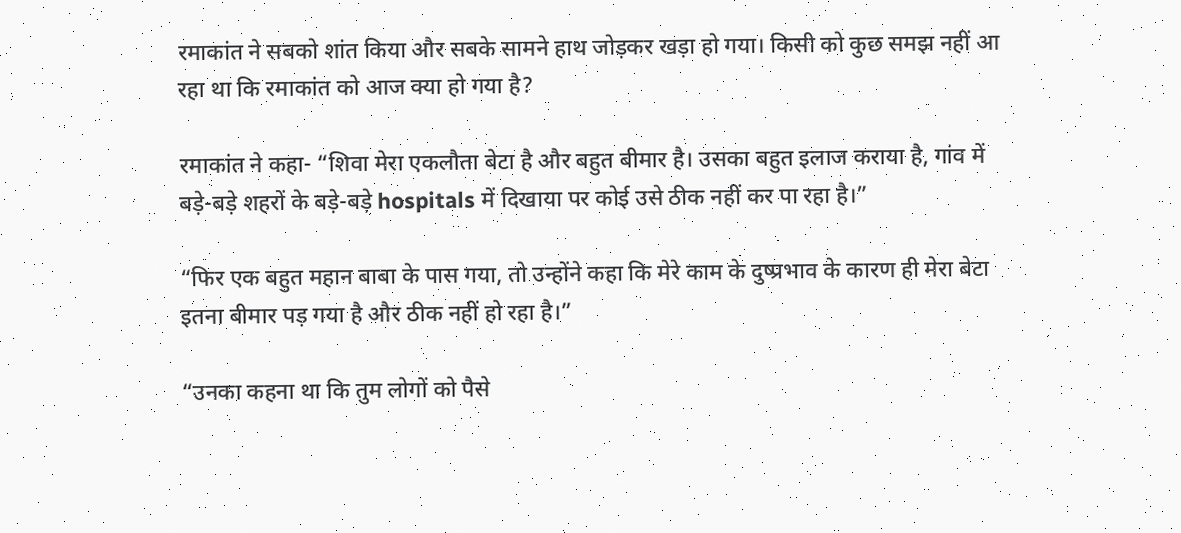रमाकांत ने सबको शांत किया और सबके सामने हाथ जोड़कर खड़ा हो गया। किसी को कुछ समझ नहीं आ रहा था कि रमाकांत को आज क्या हो गया है?

रमाकांत ने कहा- “शिवा मेरा एकलौता बेटा है और बहुत बीमार है। उसका बहुत इलाज कराया है, गांव में बड़े-बड़े शहरों के बड़े-बड़े hospitals में दिखाया पर कोई उसे ठीक नहीं कर पा रहा है।”

“फिर एक बहुत महान बाबा के पास गया, तो उन्होंने कहा कि मेरे काम के दुष्प्रभाव के कारण ही मेरा बेटा इतना बीमार पड़ गया है और ठीक नहीं हो रहा है।”

“उनका कहना था कि तुम लोगों को पैसे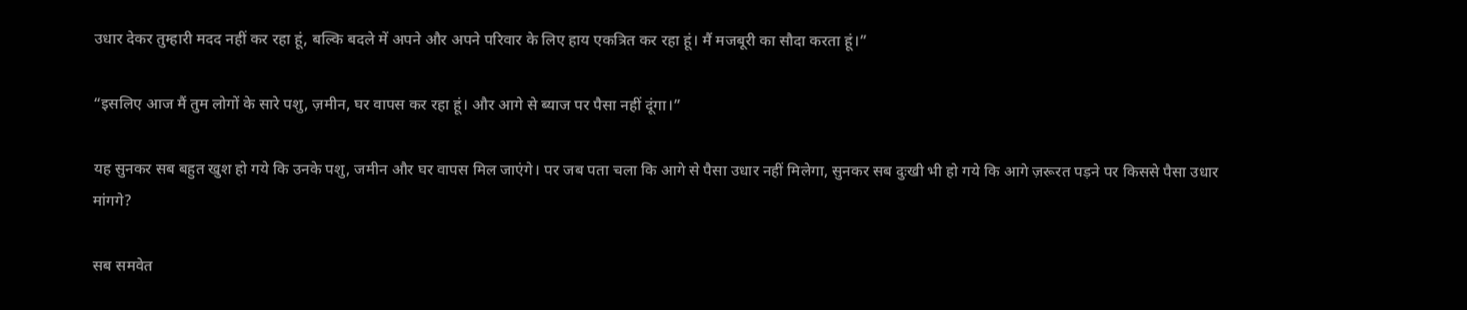उधार देकर तुम्हारी मदद नहीं कर रहा हूं, बल्कि बदले में अपने और अपने परिवार के लिए हाय एकत्रित कर रहा हूं। मैं मजबूरी का सौदा करता हूं।”

“इसलिए आज मैं तुम लोगों के सारे पशु, ज़मीन, घर वापस कर रहा हूं। और आगे से ब्याज पर पैसा नहीं दूंगा।”

यह सुनकर सब बहुत खुश हो गये कि उनके पशु, जमीन और घर वापस मिल जाएंगे। पर जब पता चला कि आगे से पैसा उधार नहीं मिलेगा, सुनकर सब दुःखी भी हो गये कि आगे ज़रूरत पड़ने पर किससे पैसा उधार मांगगे?

सब समवेत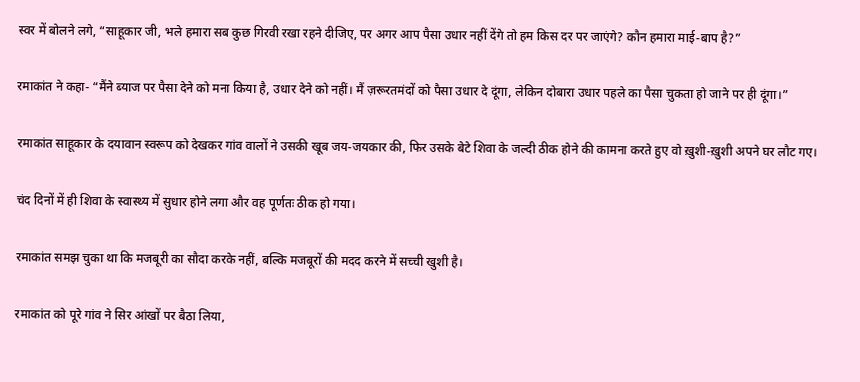स्वर में बोलने लगे, “साहूकार जी, भले हमारा सब कुछ गिरवी रखा रहने दीजिए, पर अगर आप पैसा उधार नहीं देंगे तो हम किस दर पर जाएंगे? कौन हमारा माई-बाप है?”

रमाकांत ने कहा- “मैंने ब्याज पर पैसा देने को मना किया है, उधार देने को नहीं। मैं ज़रूरतमंदों को पैसा उधार दे दूंगा, लेकिन दोबारा उधार पहले का पैसा चुकता हो जाने पर ही दूंगा।”

रमाकांत साहूकार के दयावान स्वरूप को देखकर गांव वालों ने उसकी खूब जय-जयकार की, फिर उसके बेटे शिवा के जल्दी ठीक होने की कामना करते हुए वो ख़ुशी-ख़ुशी अपने घर लौट गए।

चंद दिनों में ही शिवा के स्वास्थ्य में सुधार होने लगा और वह पूर्णतः ठीक हो गया।

रमाकांत समझ चुका था कि मजबूरी का सौदा करके नहीं, बल्कि मजबूरों की मदद करने में सच्ची खुशी है।

रमाकांत को पूरे गांव ने सिर आंखों पर बैठा लिया,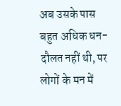अब उसके पास बहुत अधिक धन-दौलत नहीं थी, पर लोगों के मन में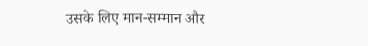उसके लिए मान-सम्मान और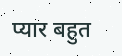प्यार बहुत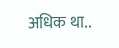अधिक था..